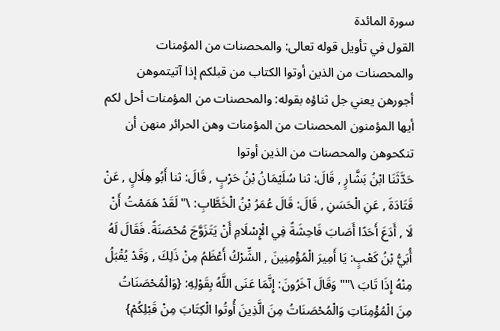سورة المائدة
القول في تأويل قوله تعالى: والمحصنات من المؤمنات والمحصنات من الذين أوتوا الكتاب من قبلكم إذا آتيتموهن أجورهن يعني جل ثناؤه بقوله: والمحصنات من المؤمنات أحل لكم أيها المؤمنون المحصنات من المؤمنات وهن الحرائر منهن أن تنكحوهن والمحصنات من الذين أوتوا
حَدَّثَنَا ابْنُ بَشَّارٍ , قَالَ: ثنا سُلَيْمَانُ بْنُ حَرْبٍ , قَالَ: ثنا أَبُو هِلَالٍ , عَنْ قَتَادَةَ , عَنِ الْحَسَنِ , قَالَ: قَالَ عُمَرُ بْنُ الْخَطَّابِ: \" لَقَدْ هَمَمْتُ أَنْ لَا , أَدَعَ أَحَدًا أَصَابَ فَاحِشَةً فِي الْإِسْلَامِ أَنْ يَتَزَوَّجَ مُحْصَنَةً. فَقَالَ لَهُ أُبَيُّ بْنُ كَعْبٍ: يَا أَمِيرَ الْمُؤْمِنِينَ , الشِّرْكُ أَعْظَمُ مِنْ ذَلِكَ , وَقَدْ يُقْبَلُ مِنْهُ إِذَا تَابَ \"" وَقَالَ آخَرُونَ: إِنَّمَا عَنَى اللَّهُ بِقَوْلِهِ: {وَالْمُحْصَنَاتُ مِنَ الْمُؤْمِنَاتِ وَالْمُحْصَنَاتُ مِنَ الَّذِينَ أُوتُوا الْكِتَابَ مِنْ قَبْلِكُمْ}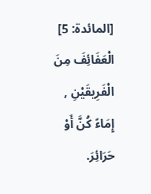[المائدة: 5] الْعَفَائِفَ مِنَ الْفَرِيقَيْنِ , إِمَاءً كُنَّ أَوْ حَرَائِرَ.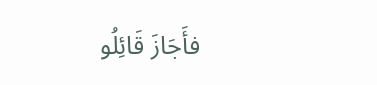فأَجَازَ قَائِلُو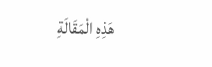هَذِهِ الْمَقَالَةِ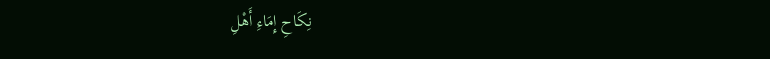نِكَاحِ إِمَاءِ أَهْلِ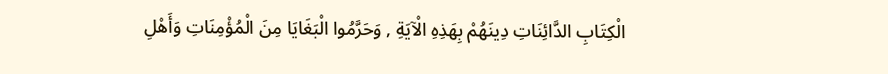الْكِتَابِ الدَّائِنَاتِ دِينَهُمْ بِهَذِهِ الْآيَةِ , وَحَرَّمُوا الْبَغَايَا مِنَ الْمُؤْمِنَاتِ وَأَهْلِ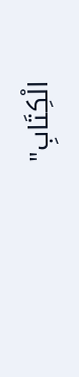الْكِتَابِ"